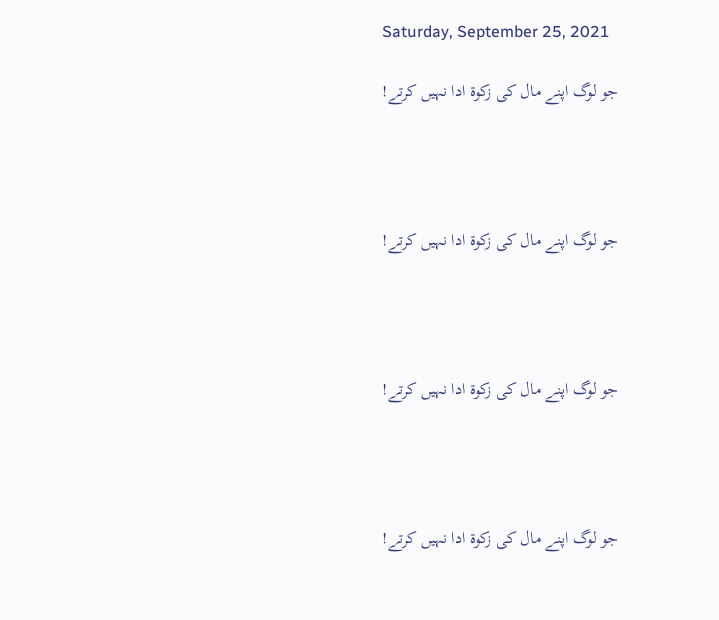Saturday, September 25, 2021

جو لوگ اپنے مال کی زکوۃ ادا نہیں کرتے!




جو لوگ اپنے مال کی زکوۃ ادا نہیں کرتے!




جو لوگ اپنے مال کی زکوۃ ادا نہیں کرتے!




جو لوگ اپنے مال کی زکوۃ ادا نہیں کرتے!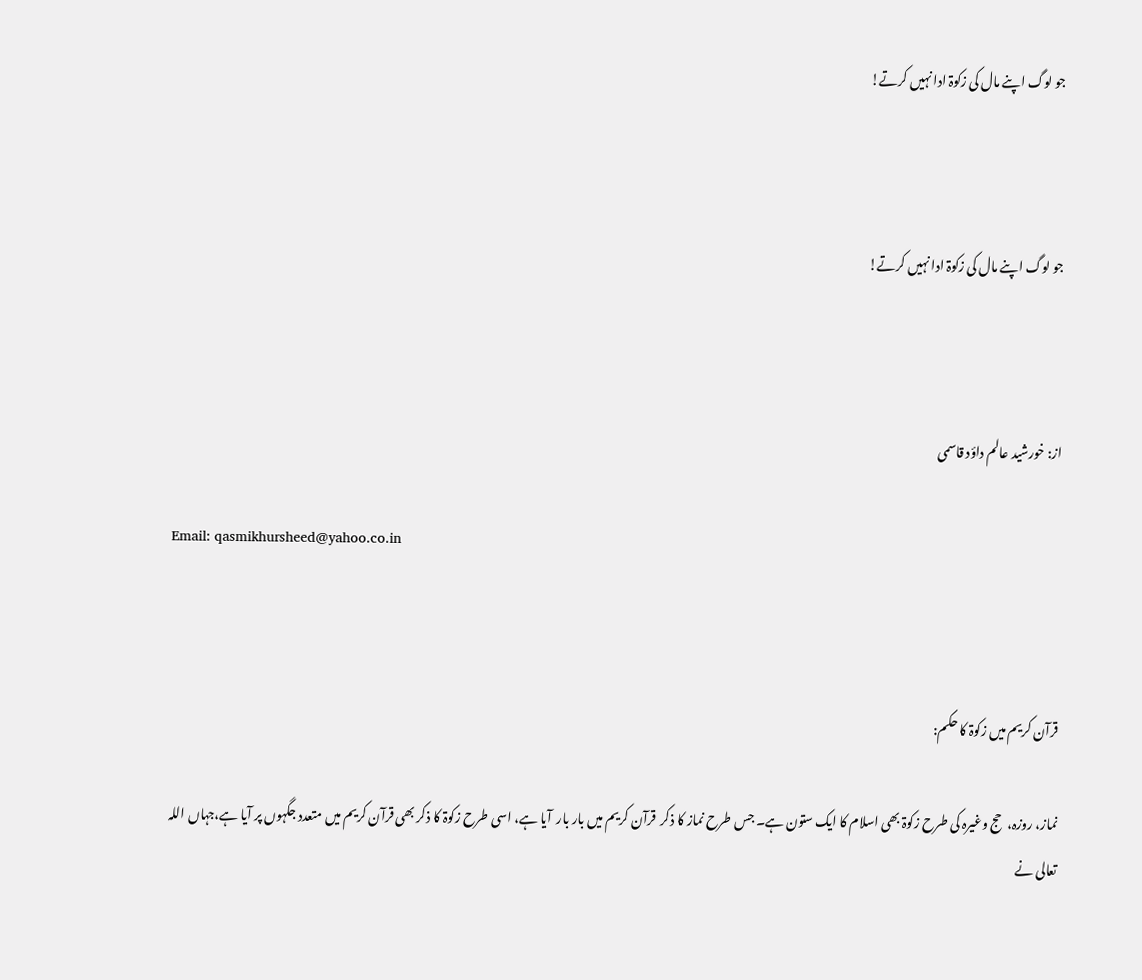جو لوگ اپنے مال کی زکوۃ ادا نہیں کرتے!



جو لوگ اپنے مال کی زکوۃ ادا نہیں کرتے!



از: خورشید عالم داؤد قاسمی

Email: qasmikhursheed@yahoo.co.in



قرآن کریم میں زکوۃ کا حکم:

نماز، روزہ،  حج وغیرہ کی طرح زکوۃ بھی اسلام کا ایک ستون ہے۔ جس طرح نماز کا ذکر  قرآن کریم میں بار بار  آیا ہے، اسی طرح زکوۃ کا ذکر بھی قرآن کریم میں متعدد جگہوں پر آیا ہے،جہاں اللہ تعالی نے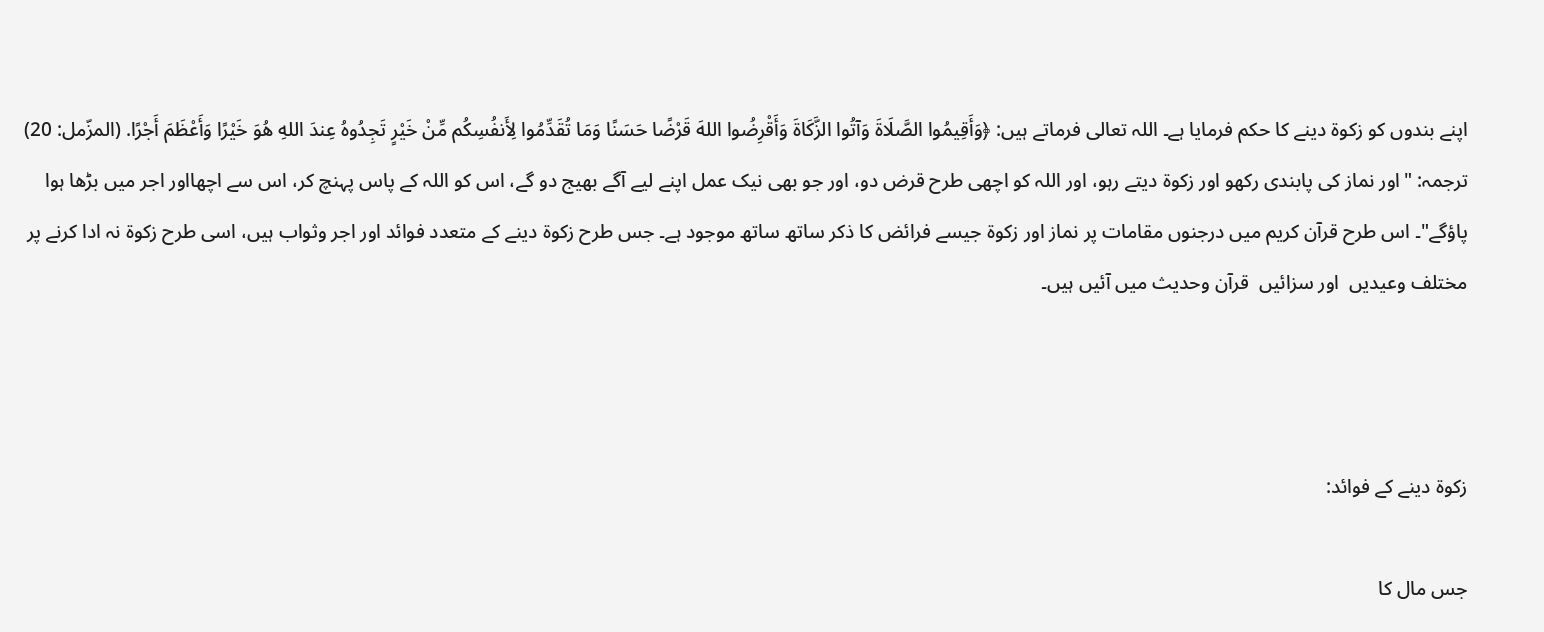اپنے بندوں کو زکوۃ دینے کا حکم فرمایا ہے۔ اللہ تعالی فرماتے ہیں: ﴿وَأَقِيمُوا الصَّلَاةَ وَآتُوا الزَّكَاةَ وَأَقْرِضُوا اللهَ قَرْضًا حَسَنًا وَمَا تُقَدِّمُوا لِأَنفُسِكُم مِّنْ خَيْرٍ تَجِدُوهُ عِندَ اللهِ هُوَ خَيْرًا وَأَعْظَمَ أَجْرًا. (المزّمل: 20) ترجمہ: "اور نماز کی پابندی رکھو اور زکوۃ دیتے رہو، اور اللہ کو اچھی طرح قرض دو، اور جو بھی نیک عمل اپنے لیے آگے بھیج دو گے، اس کو اللہ کے پاس پہنچ کر، اس سے اچھااور اجر میں بڑھا ہوا پاؤگے"۔ اس طرح قرآن کریم میں درجنوں مقامات پر نماز اور زکوۃ جیسے فرائض کا ذکر ساتھ ساتھ موجود ہے۔ جس طرح زکوۃ دینے کے متعدد فوائد اور اجر وثواب ہیں، اسی طرح زکوۃ نہ ادا کرنے پر مختلف وعیدیں  اور سزائیں  قرآن وحدیث میں آئیں ہیں۔



زکوۃ دینے کے فوائد:

جس مال کا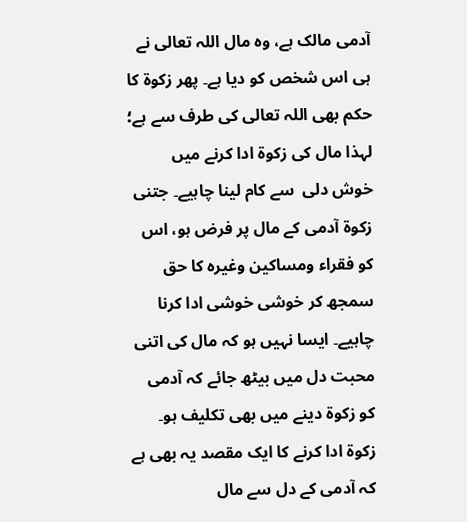آدمی مالک ہے، وہ مال اللہ تعالی نے ہی اس شخص کو دیا ہے۔ پھر زکوۃ کا حکم بھی اللہ تعالی کی طرف سے ہے؛ لہذا مال کی زکوۃ ادا کرنے میں خوش دلی  سے کام لینا چاہیے۔ جتنی زکوۃ آدمی کے مال پر فرض ہو، اس کو فقراء ومساکین وغیرہ کا حق سمجھ کر خوشی خوشی ادا کرنا چاہیے۔ ایسا نہیں ہو کہ مال کی اتنی محبت دل میں بیٹھ جائے کہ آدمی کو زکوۃ دینے میں بھی تکلیف ہو۔ زکوۃ ادا کرنے کا ایک مقصد یہ بھی ہے کہ آدمی کے دل سے مال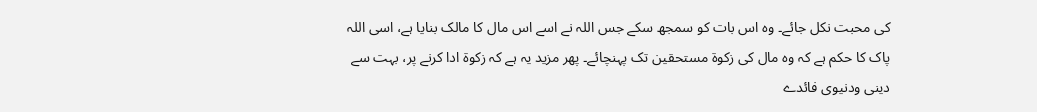کی محبت نکل جائے۔ وہ اس بات کو سمجھ سکے جس اللہ نے اسے اس مال کا مالک بنایا ہے، اسی اللہ پاک کا حکم ہے کہ وہ مال کی زکوۃ مستحقین تک پہنچائے۔ پھر مزید یہ ہے کہ زکوۃ ادا کرنے پر، بہت سے دینی ودنیوی فائدے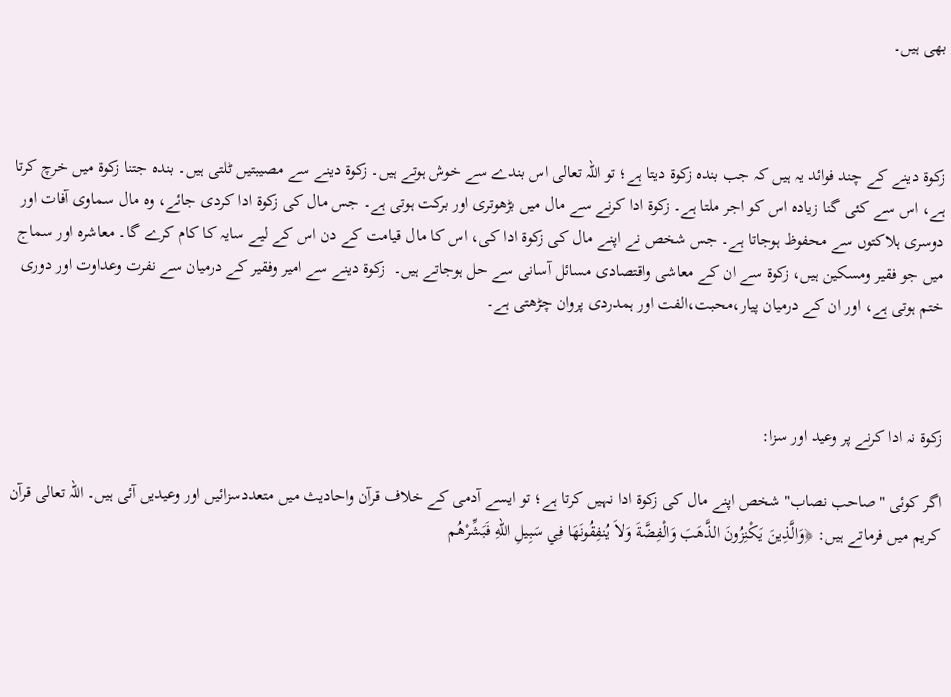بھی ہیں۔



زکوۃ دینے کے چند فوائد یہ ہیں کہ جب بندہ زکوۃ دیتا ہے؛ تو اللہ تعالی اس بندے سے خوش ہوتے ہیں۔ زکوۃ دینے سے مصیبتیں ٹلتی ہیں۔ بندہ جتنا زکوۃ میں خرچ کرتا ہے، اس سے کئی گنا زیادہ اس کو اجر ملتا ہے۔ زکوۃ ادا کرنے سے مال میں بڑھوتری اور برکت ہوتی ہے۔ جس مال کی زکوۃ ادا کردی جائے، وہ مال سماوی آفات اور دوسری ہلاکتوں سے محفوظ ہوجاتا ہے۔ جس شخص نے اپنے مال کی زکوۃ ادا کی، اس کا مال قیامت کے دن اس کے لیے سایہ کا کام کرے گا۔ معاشرہ اور سماج میں جو فقیر ومسکین ہیں، زکوۃ سے ان کے معاشی واقتصادی مسائل آسانی سے حل ہوجاتے ہیں۔  زکوۃ دینے سے امیر وفقیر کے درمیان سے نفرت وعداوت اور دوری ختم ہوتی ہے، اور ان کے درمیان پیار،محبت،الفت اور ہمدردی پروان چڑھتی ہے۔



زکوۃ نہ ادا کرنے پر وعید اور سزا:

اگر کوئی "صاحب نصاب" شخص اپنے مال کی زکوۃ ادا نہیں کرتا ہے؛ تو ایسے آدمی کے خلاف قرآن واحادیث میں متعددسزائیں اور وعیدیں آئی ہیں۔ اللہ تعالی قرآن کریم میں فرماتے ہیں: ﴿وَالَّذِينَ يَكْنِزُونَ الذَّهَبَ وَالْفِضَّةَ وَلاَ يُنفِقُونَهَا فِي سَبِيلِ اللهِ فَبَشِّرْهُم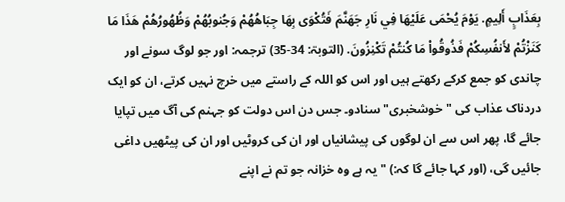بِعَذَابٍ أَلِيمٍ. يَوْمَ يُحْمَى عَلَيْهَا فِي نَارِ جَهَنَّمَ فَتُكْوَى بِهَا جِبَاهُهُمْ وَجُنوبُهُمْ وَظُهُورُهُمْ هَذَا مَا كَنَزْتُمْ لأَنفُسِكُمْ فَذُوقُواْ مَا كُنتُمْ تَكْنِزُونَ. (التوبۃ: 34-35) ترجمہ: اور جو لوگ سونے اور چاندی کو جمع کرکے رکھتے ہیں اور اس کو اللہ کے راستے میں خرچ نہیں کرتے، ان کو ایک دردناک عذاب کی "خوشخبری" سنادو۔ جس دن اس دولت کو جہنم کی آگ میں تپایا جائے گا، پھر اس سے ان لوگوں کی پیشانیاں اور ان کی کروٹیں اور ان کی پیٹھیں داغی جائيں گی، (اور کہا جائے گا کہ:) "یہ ہے وہ خزانہ جو تم نے اپنے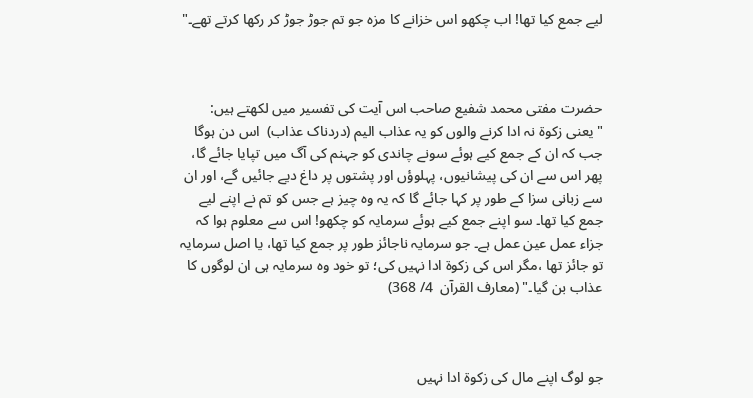لیے جمع کیا تھا! اب چکھو اس خزانے کا مزہ جو تم جوڑ جوڑ کر رکھا کرتے تھے۔"



حضرت مفتی محمد شفیع صاحب اس آیت کی تفسیر میں لکھتے ہیں:  "یعنی زکوۃ نہ ادا کرنے والوں کو یہ عذاب الیم (دردناک عذاب)  اس دن ہوگا جب کہ ان کے جمع کیے ہوئے سونے چاندی کو جہنم کی آگ میں تپایا جائے گا، پھر اس سے ان کی پیشانیوں، پہلوؤں اور پشتوں پر داغ دیے جائیں گے، اور ان سے زبانی سزا کے طور پر کہا جائے گا کہ یہ وہ چیز ہے جس کو تم نے اپنے لیے جمع کیا تھا۔ سو اپنے جمع کیے ہوئے سرمایہ کو چکھو! اس سے معلوم ہوا کہ جزاء عمل عین عمل ہے۔ جو سرمایہ ناجائز طور پر جمع کیا تھا، یا اصل سرمایہ تو جائز تھا ،مگر اس کی زکوۃ ادا نہیں کی؛ تو خود وہ سرمایہ ہی ان لوگوں کا عذاب بن گیا۔" (معارف القرآن  4/ 368)



جو لوگ اپنے مال کی زکوۃ ادا نہیں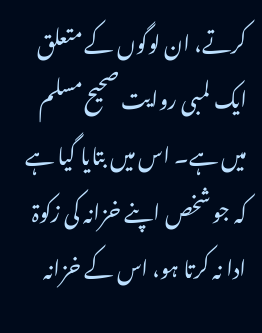کرتے، ان لوگوں کے متعلق ایک لمبی روایت صحیح مسلم میں ہے۔ اس میں بتایا گیا ہے کہ جو شخص اپنے خزانہ کی زکوۃ ادا نہ کرتا ہو، اس کے خزانہ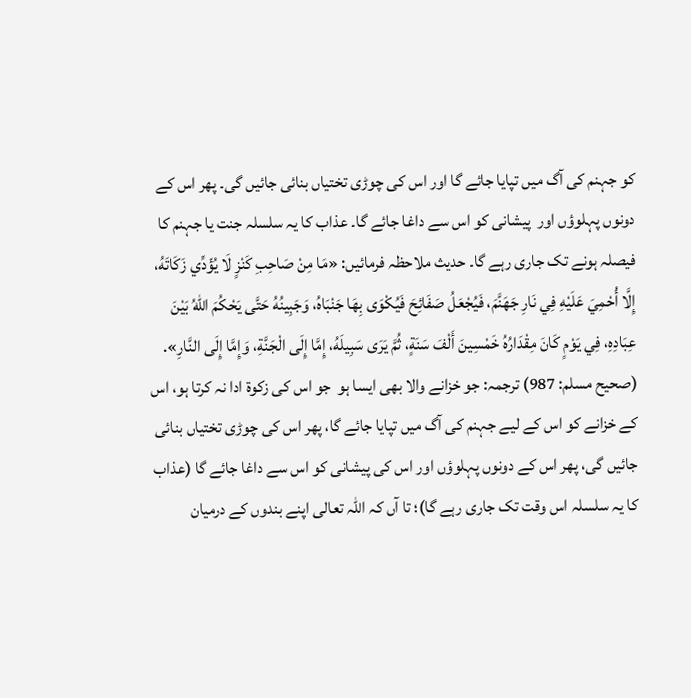کو جہنم کی آگ میں تپایا جائے گا اور اس کی چوڑی تختیاں بنائی جائیں گی۔ پھر اس کے دونوں پہلوؤں اور  پیشانی کو اس سے داغا جائے گا۔ عذاب کا یہ سلسلہ جنت یا جہنم کا فیصلہ ہونے تک جاری رہے گا۔ حدیث ملاحظہ فرمائیں: «مَا مِنْ صَاحِبِ كَنْزٍ لَا يُؤَدِّي زَكَاتَهُ، إِلَّا أُحْمِيَ عَلَيْهِ فِي نَارِ جَهَنَّمَ، فَيُجْعَلُ صَفَائِحَ فَيُكْوَى بِهَا جَنْبَاهُ، وَجَبِينُهُ حَتَّى يَحْكُمَ اللهُ بَيْنَ عِبَادِهِ، فِي يَوْمٍ كَانَ مِقْدَارُهُ خَمْسِينَ أَلْفَ سَنَةٍ، ثُمَّ يَرَى سَبِيلَهُ، إِمَّا إِلَى الْجَنَّةِ، وَإِمَّا إِلَى النَّارِ». (صحیح مسلم: 987) ترجمہ: جو خزانے والا بھی ایسا ہو  جو اس کی زکوۃ ادا نہ کرتا ہو، اس کے خزانے کو اس کے لیے جہنم کی آگ میں تپایا جائے گا، پھر اس کی چوڑی تختیاں بنائی جائیں گی، پھر اس کے دونوں پہلوؤں اور اس کی پیشانی کو اس سے داغا جائے گا (عذاب کا یہ سلسلہ اس وقت تک جاری رہے گا)؛ تا آں کہ اللہ تعالی اپنے بندوں کے درمیان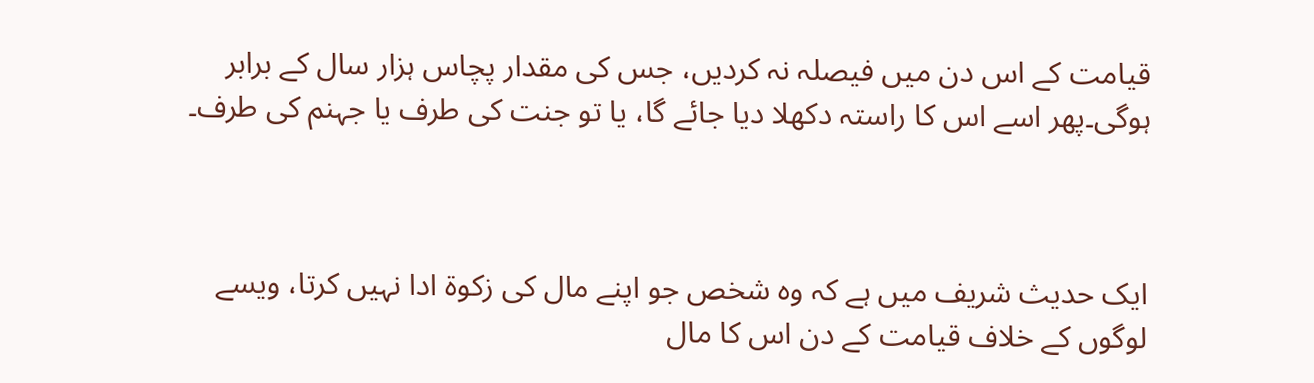قیامت کے اس دن میں فیصلہ نہ کردیں، جس کی مقدار پچاس ہزار سال کے برابر ہوگی۔پھر اسے اس کا راستہ دکھلا دیا جائے گا، یا تو جنت کی طرف یا جہنم کی طرف۔



ایک حدیث شریف میں ہے کہ وہ شخص جو اپنے مال کی زکوۃ ادا نہیں کرتا، ویسے لوگوں کے خلاف قیامت کے دن اس کا مال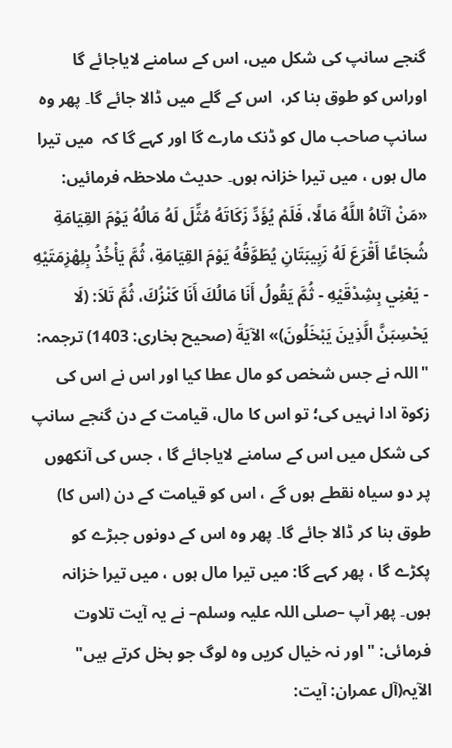گنجے سانپ کی شکل میں، اس کے سامنے لایاجائے گا اوراس کو طوق بنا کر،  اس کے گلے میں ڈالا جائے گا۔ پھر وہ سانپ صاحب مال کو ڈنک مارے گا اور کہے گا کہ  میں تیرا مال ہوں ، میں تیرا خزانہ ہوں۔ حدیث ملاحظہ فرمائیں: «مَنْ آتَاهُ اللَّهُ مَالًا، فَلَمْ يُؤَدِّ زَكَاتَهُ مُثِّلَ لَهُ مَالُهُ يَوْمَ القِيَامَةِ شُجَاعًا أَقْرَعَ لَهُ زَبِيبَتَانِ يُطَوَّقُهُ يَوْمَ القِيَامَةِ، ثُمَّ يَأْخُذُ بِلِهْزِمَتَيْهِ - يَعْنِي بِشِدْقَيْهِ - ثُمَّ يَقُولُ أَنَا مَالُكَ أَنَا كَنْزُكَ، ثُمَّ تَلاَ: (لَا يَحْسِبَنَّ الَّذِينَ يَبْخَلُونَ)» الآيَةَ (صحیح بخاری: 1403) ترجمہ: "اللہ نے جس شخص کو مال عطا کیا اور اس نے اس کی زکوۃ ادا نہیں کی؛ تو اس کا مال، قیامت کے دن گنجے سانپ کی شکل میں اس کے سامنے لایاجائے گا ، جس کی آنکھوں پر دو سیاہ نقطے ہوں گے ، اس کو قیامت کے دن (اس کا) طوق بنا کر ڈالا جائے گا۔ پھر وہ اس کے دونوں جبڑے کو پکڑے گا ، پھر کہے گا: میں تیرا مال ہوں ، میں تیرا خزانہ ہوں۔ پھر آپ –صلی اللہ علیہ وسلم– نے یہ آیت تلاوت فرمائی: "اور نہ خیال کریں وہ لوگ جو بخل کرتے ہیں"  الآیہ(آل عمران: آیت: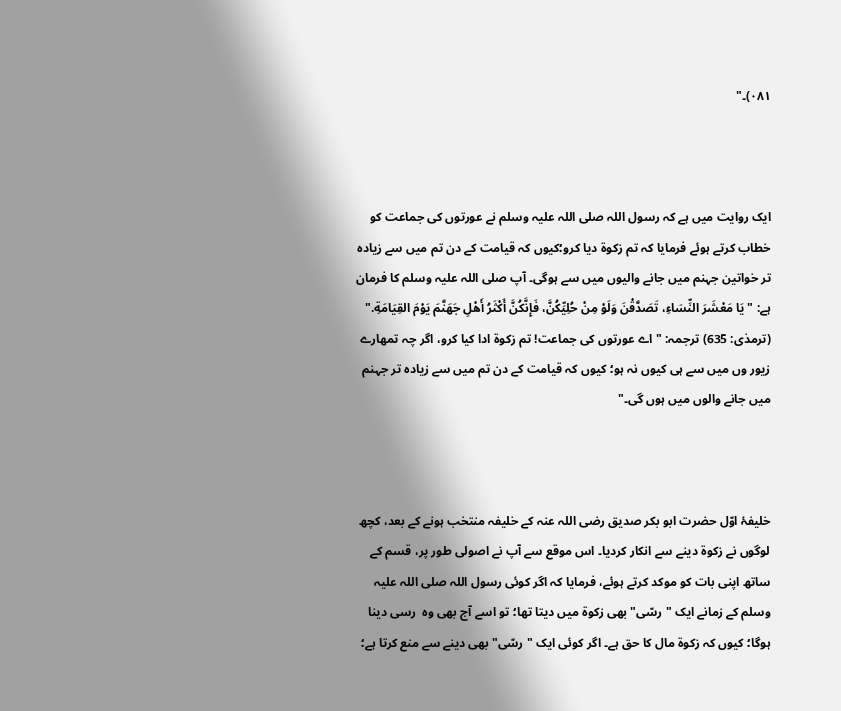۰۸۱)۔"



ایک روایت میں ہے کہ رسول اللہ صلی اللہ علیہ وسلم نے عورتوں کی جماعت کو خطاب کرتے ہوئے فرمایا کہ تم زکوۃ دیا کرو؛کیوں کہ قیامت کے دن تم میں سے زیادہ تر خواتین جہنم میں جانے والیوں میں سے ہوگی۔ آپ صلی اللہ علیہ وسلم کا فرمان ہے: "يَا مَعْشَرَ النِّسَاءِ، تَصَدَّقْنَ وَلَوْ مِنْ حُلِيِّكُنَّ، فَإِنَّكُنَّ أَكْثَرُ أَهْلِ جَهَنَّمَ يَوْمَ القِيَامَةِ." (ترمذی: 635) ترجمہ: "اے عورتوں کی جماعت! تم زکوۃ ادا کیا کرو، اگر چہ تمھارے زیور وں میں سے ہی کیوں نہ ہو؛ کیوں کہ قیامت کے دن تم میں سے زیادہ تر جہنم میں جانے والوں میں ہوں گی۔"



خلیفۂ اوّل حضرت ابو بکر صدیق رضی اللہ عنہ کے خلیفہ منتخب ہونے کے بعد، کچھ لوگوں نے زکوۃ دینے سے انکار کردیا۔ اس موقع سے آپ نے اصولی طور پر، قسم کے ساتھ اپنی بات کو موکد کرتے ہوئے، فرمایا کہ اگر کوئی رسول اللہ صلی اللہ علیہ وسلم کے زمانے ایک "رسّی" بھی زکوۃ میں دیتا تھا؛ تو اسے آج بھی وہ  رسی دینا ہوگا؛ کیوں کہ زکوۃ مال کا حق ہے۔ اگر کوئی ایک "رسّی" بھی دینے سے منع کرتا ہے؛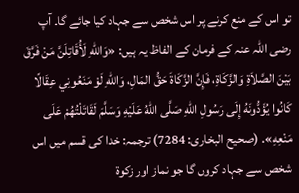تو اس کے منع کرنے پر اس شخص سے جہاد کیا جائے گا۔ آپ رضی اللہ عنہ کے فرمان کے الفاظ یہ ہیں: «وَاللهِ لَأُقَاتِلَنَّ مَنْ فَرَّقَ بَيْنَ الصَّلاَةِ وَالزَّكَاةِ، فَإِنَّ الزَّكَاةَ حَقُّ المَالِ، وَاللهِ لَوْ مَنَعُونِي عِقَالًا كَانُوا يُؤَدُّونَهُ إِلَى رَسُولِ اللهِ صَلَّى اللهُ عَلَيْهِ وَسَلَّمَ لَقَاتَلْتُهُمْ عَلَى مَنْعِهِ». (صحیح البخاری: 7284) ترجمہ: خدا کی قسم میں اس شخص سے جہاد کروں گا جو نماز اور زکوۃ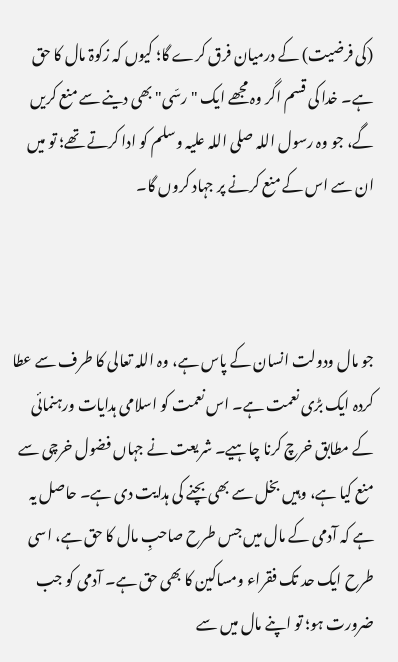(کی فرضیت) کے درمیان فرق کرے گا؛ کیوں کہ زکوۃ مال کا حق ہے۔ خدا کی قسم اگر وہ مجھے ایک "رسّی" بھی دینے سے منع کریں گے، جو وہ رسول اللہ صلی اللہ علیہ وسلم کو ادا کرتے تھے؛ تو میں ان سے اس کے منع کرنے پر جہاد کروں گا۔



جو مال ودولت انسان کے پاس ہے، وہ اللہ تعالی کا طرف سے عطا کردہ ایک بڑی نعمت ہے۔ اس نعمت کو اسلامی ہدایات ورہنمائی کے مطابق خرچ کرنا چاہیے۔ شریعت نے جہاں فضول خرچی سے منع کیا ہے، وہیں بخل سے بھی بچنے کی ہدایت دی ہے۔ حاصل یہ ہے کہ آدمی کے مال میں جس طرح صاحبِ مال کا حق ہے، اسی طرح ایک حد تک فقراء ومساکین کا بھی حق ہے۔ آدمی کو جب ضرورت ہو؛ تو اپنے مال میں سے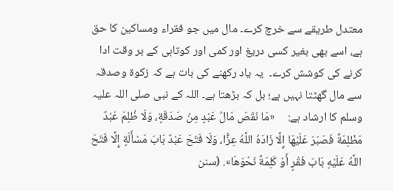معتدل طریقے سے خرچ کرے۔ مال میں جو فقراء ومساکین کا حق ہے، اسے بھی بغیر کسی دریغ اور کمی اور کوتاہی کے بر وقت ادا کرنے کی کوشش کرے۔  یہ یاد رکھنے کی بات ہے کہ زکوۃ وصدقہ سے مال گھٹتا نہیں ہے؛ بل کہ بڑھتا ہے۔ اللہ کے نبی صلی اللہ علیہ وسلم کا ارشاد ہے:     «مَا نَقَصَ مَالُ عَبْدٍ مِنْ صَدَقَةٍ، وَلَا ظُلِمَ عَبْدٌ مَظْلِمَةً فَصَبَرَ عَلَيْهَا إِلَّا زَادَهُ اللَّهُ عِزًّا، وَلَا فَتَحَ عَبْدٌ بَابَ مَسْأَلَةٍ إِلَّا فَتَحَ اللَّهُ عَلَيْهِ بَابَ فَقْرٍ أَوْ كَلِمَةً نَحْوَهَا». (سنن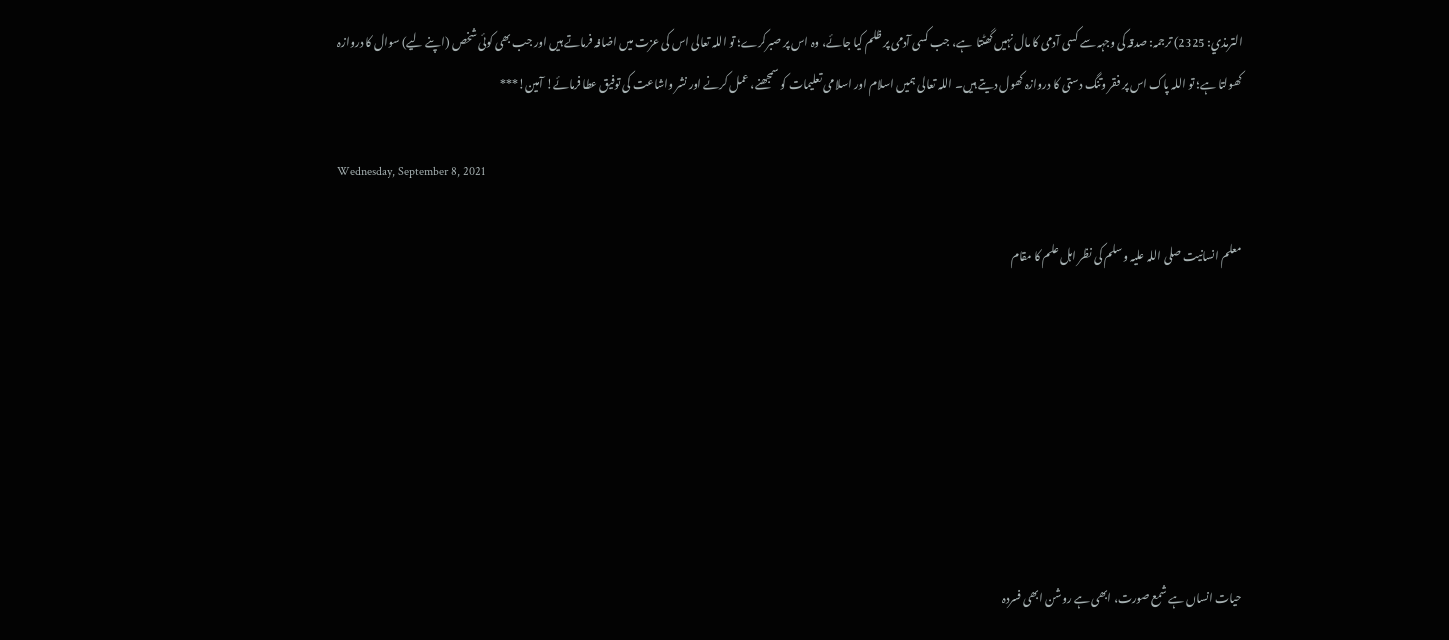الترمذي: 2325) ترجمہ: صدقہ کی وجہہ سے کسی آدمی کا مال نہیں گھٹتا  ہے، جب کسی آدمی پر ظلم کیا جائے، وہ اس پر صبرکرے؛ تو اللہ تعالی اس کی عزت میں اضافہ فرماتے ہیں اور جب بھی کوئی شخص (اپنے لیے) سوال کا دروازہ کھولتا ہے؛ تو اللہ پاک اس پر فقر وتنگ دستی کا دروازہ کھول دیتے ہیں۔ اللہ تعالی ہمیں اسلام اور اسلامی تعلیمات کو سمجھنے، عمل کرنے اور نشر واشاعت کی توفیق عطا فرمائے! آمین!***

Wednesday, September 8, 2021

معلم انسانیت صلی اللہ علیہ وسلم کی نظر اہل علم کا مقام







حیات انساں ہے شمع صورت، ابھی ہے روشن ابھی فسردہ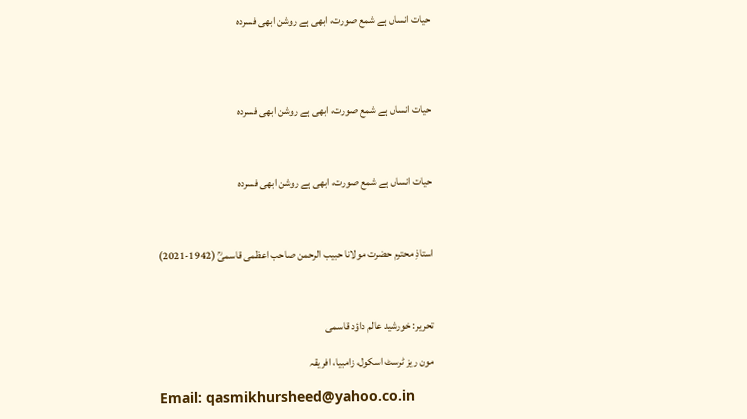حیات انساں ہے شمع صورت، ابھی ہے روشن ابھی فسردہ




حیات انساں ہے شمع صورت، ابھی ہے روشن ابھی فسردہ



حیات انساں ہے شمع صورت، ابھی ہے روشن ابھی فسردہ



استاذِ محترم حضرت مولانا حبیب الرحمن صاحب اعظمی قاسمیؒ (1942-2021)



تحریر: خورشید عالم داؤد قاسمی

مون ریز ٹرسٹ اسکول، زامبیا، افریقہ

Email: qasmikhursheed@yahoo.co.in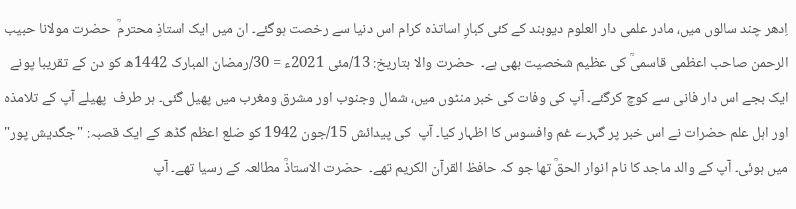اِدھر چند سالوں میں، مادر علمی دار العلوم دیوبند کے کئی کبارِ اساتذہ کرام اس دنیا سے رخصت ہوگئے۔ ان میں ایک استاذِ محترمؒ  حضرت مولانا حبیب الرحمن صاحب اعظمی قاسمیؒ کی عظیم شخصیت بھی ہے۔  حضرت والا بتاریخ: 13/مئی 2021ء = 30/رمضان المبارک 1442ھ کو دن کے تقریبا پونے ایک بجے اس دار فانی سے کوچ کرگئے۔ آپ کی وفات کی خبر منٹوں میں، شمال وجنوب اور مشرق ومغرب میں پھیل گئی۔ ہر طرف  پھیلے آپ کے تلامذہ اور اہل علم حضرات نے اس خبر پر گہرے غم وافسوس کا اظہار کیا۔ آپ  کی پیدائش 15/جون 1942 کو ضلع اعظم گڈھ کے ایک قصبہ: "جگدیش پور" میں ہوئی۔ آپ کے والد ماجد کا نام انوار الحقؒ تھا جو کہ حافظ القرآن الکریم تھے۔  حضرت الاستاذؒ مطالعہ کے رسیا تھے۔ آپ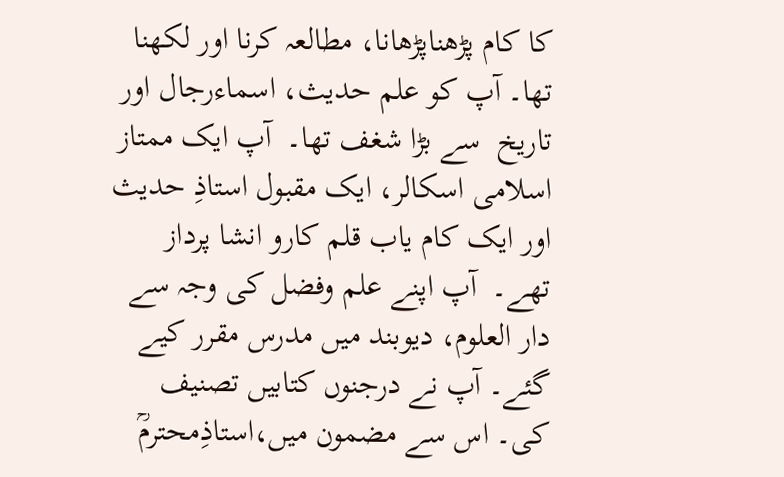کا کام پڑھناپڑھانا، مطالعہ کرنا اور لکھنا تھا۔ آپ کو علم حدیث، اسماءرجال اور  تاریخ  سے بڑا شغف تھا۔  آپ ایک ممتاز اسلامی اسکالر، ایک مقبول استاذِ حدیث اور ایک کام یاب قلم کارو انشا پرداز تھے۔  آپ اپنے علم وفضل کی وجہ سے دار العلوم، دیوبند میں مدرس مقرر کیے گئے۔ آپ نے درجنوں کتابیں تصنیف کی۔ اس سے مضمون میں،استاذِمحترمؒ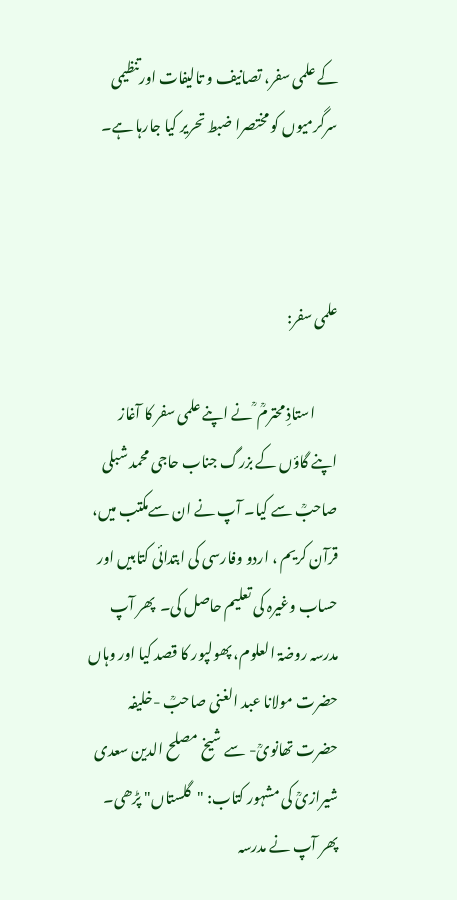کے علمی سفر، تصانیف و تالیفات اورتنظیمی سرگرمیوں کو مختصرا ضبط تحریر کیا جارہا ہے۔



علمی سفر:

        استاذِ محترمؒ ؒ نے اپنے علمی سفر کا آغاز اپنے گاؤں کے بزرگ جناب حاجی محمد شبلی صاحبؒ سے کیا۔ آپ نے ان سےمکتب میں، قرآن کریم ، اردو وفارسی کی ابتدائی کتابیں اور حساب وغیرہ کی تعلیم حاصل کی۔  پھر آپ مدرسہ روضۃ العلوم، پھولپور کا قصد کیا اور وہاں حضرت مولانا عبد الغنی صاحبؒ -خلیفہ حضرت تھانویؒ- سے شیخ مصلح الدین سعدی شیرازیؒ کی مشہور کتاب: "گلستاں" پڑھی۔ پھر آپ نے مدرسہ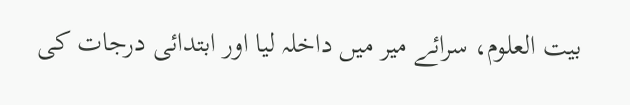بیت العلوم، سرائے میر میں داخلہ لیا اور ابتدائی درجات کی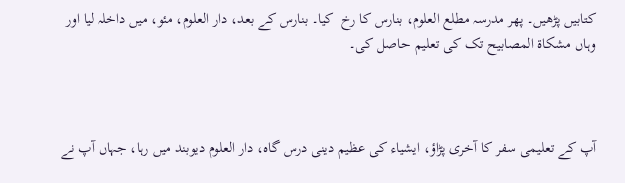کتابیں پڑھیں۔ پھر مدرسہ مطلع العلوم، بنارس کا رخ  کیا۔ بنارس کے بعد، دار العلوم، مئو، میں داخلہ لیا اور وہاں مشکاۃ المصابیح تک کی تعلیم حاصل کی۔



آپ کے تعلیمی سفر کا آخری پڑاؤ، ایشیاء کی عظیم دینی درس گاہ، دار العلوم دیوبند میں رہا، جہاں آپ نے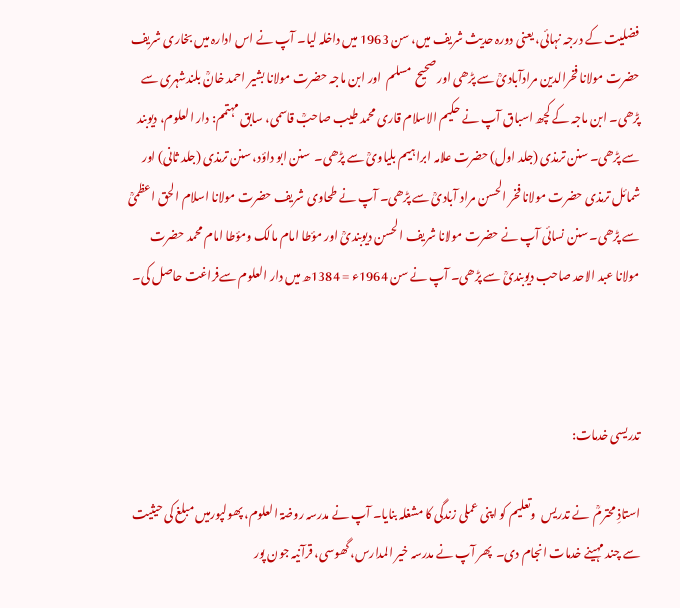فضلیت کے درجہ نہائی، یعنی دورہ حدیث شریف میں، سن 1963 میں داخلہ لیا۔ آپ نے اس ادارہ میں بخاری شریف حضرت مولانا فخرالدین مرادآبادیؒ سے پڑھی اور صحیح  مسلم  اور ابن ماجہ حضرت مولانا بشیر احمد خانؒ بلندشہری سے پڑھی۔ ابن ماجہ کے کچھ اسباق آپ نے حکیم الاسلام قاری محمد طیب صاحبؒ قاسمی، سابق مہتمم: دار العلوم، دیوبند سے پڑھی۔ سنن ترمذی (جلد اول) حضرت علامہ ابراہیم بلیاویؒ سے پڑھی۔  سنن ابو داؤد، سنن ترمذی (جلد ثانی) اور شمائل ترمذی حضرت مولانا فخر الحسن مراد آبادیؒ سے پڑھی۔ آپ نے طحاوی شریف حضرت مولانا اسلام الحق اعظمیؒ سے پڑھی۔ سنن نسائی آپ نے حضرت مولانا شریف الحسن دیوبندیؒ اور مؤطا امام مالک ومؤطا امام محمد حضرت مولانا عبد الاحد صاحب دیوبندیؒ سے پڑھی۔ آپ نے سن 1964ء = 1384ھ میں دار العلوم سےفراغت حاصل کی۔



تدریسی خدمات:

استاذِ محترمؒ  نے تدریس  وتعلیم کو اپنی عملی زندگی کا مشغلہ بنایا۔ آپ نے مدرسہ روضۃ العلوم، پھولپورمیں مبلغ کی حیثیت سے چند مہینے خدمات انجام دی۔  پھر آپ نے مدرسہ خیر المدارس، گھوسی، قرآنیہ جون پور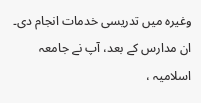وغیرہ میں تدریسی خدمات انجام دی۔ ان مدارس کے بعد، آپ نے جامعہ اسلامیہ ،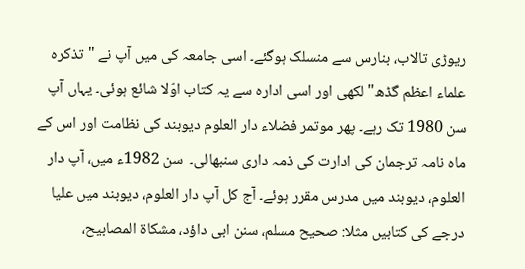ریوڑی تالاب، بنارس سے منسلک ہوگئے۔ اسی جامعہ کی میں آپ نے "تذکرہ علماء اعظم گڈھ" لکھی اور اسی ادارہ سے یہ کتاب اوّلا شائع ہوئی۔ یہاں آپ سن 1980 تک رہے۔ پھر موتمر فضلاء دار العلوم دیوبند کی نظامت اور اس کے ماہ نامہ ترجمان کی ادارت کی ذمہ داری سنبھالی۔  سن 1982ء میں، آپ دار العلوم، دیوبند میں مدرس مقرر ہوئے۔ آج کل آپ دار العلوم، دیوبند میں علیا درجے کی کتابیں مثلا: صحیح مسلم، سنن ابی داؤد، مشکاۃ المصابیح،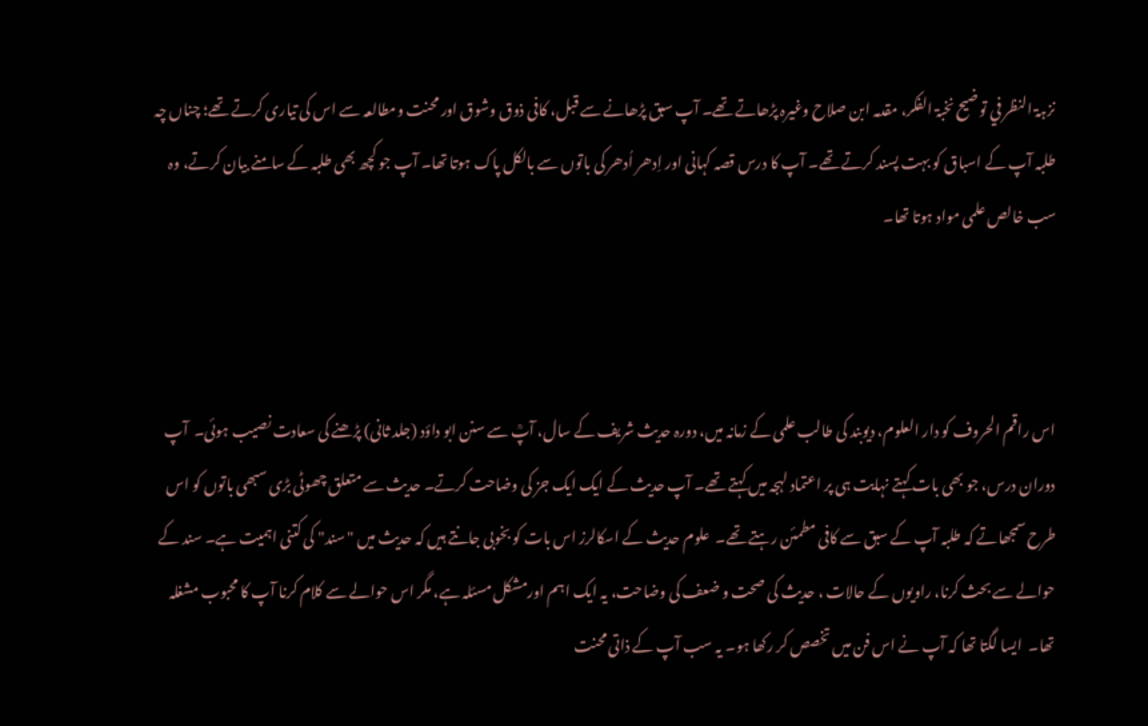نزہۃ النظر في توضیح نخبۃ الفکر، مقدمہ ابن صلاح وغیرہ پڑھاتے تھے۔ آپ سبق پڑھانے سے قبل، کافی ذوق وشوق اور محنت ومطالعہ سے اس کی تیاری کرتے تھے؛ چناں چہ طلبہ آپ کے اسباق کو بہت پسند کرتے تھے۔ آپ کا درس قصہ کہانی اور اِدھر اُدھر کی باتوں سے بالکل پاک ہوتا تھا۔ آپ جو کچھ بھی طلبہ کے سامنے بیان کرتے، وہ سب خالص علمی مواد ہوتا تھا۔



اس راقم الحروف کو دار العلوم، دیوبند کی طالب علمی کے زمانہ میں، دورہ حدیث شریف کے سال، آپؒ سے سنن ابو داؤد (جلد ثانی) پڑھنے کی سعادت نصیب ہوئی۔  آپ دوران درس، جو بھی بات کہتے نہایت ہی پر اعتماد لہجہ میں کہتے تھے۔ آپ حدیث کے ایک ایک جز کی وضاحت کرتے۔ حدیث سے متعلق چھوٹی بڑی سبھی باتوں کو اس طرح سمجھاتے کہ طلبہ آپ کے سبق سے کافی مطمئن رہتے تھے۔  علوم حدیث کے اسکالرز اس بات کو بخوبی جانتے ہیں کہ حدیث میں "سند" کی کتنی اہمیت ہے۔ سند کے حوالے سے بحث کرنا، راویوں کے حالات ، حدیث کی صحت و ضعف کی وضاحت، یہ ایک اہم اورمشکل مسئلہ ہے، مگر اس حوالے سے کلام کرنا آپ کا محبوب مشغلہ تھا۔  ایسا لگتا تھا کہ آپ نے اس فن میں تخصص کر رکھا ہو۔ یہ سب آپ کے ذاتی محنت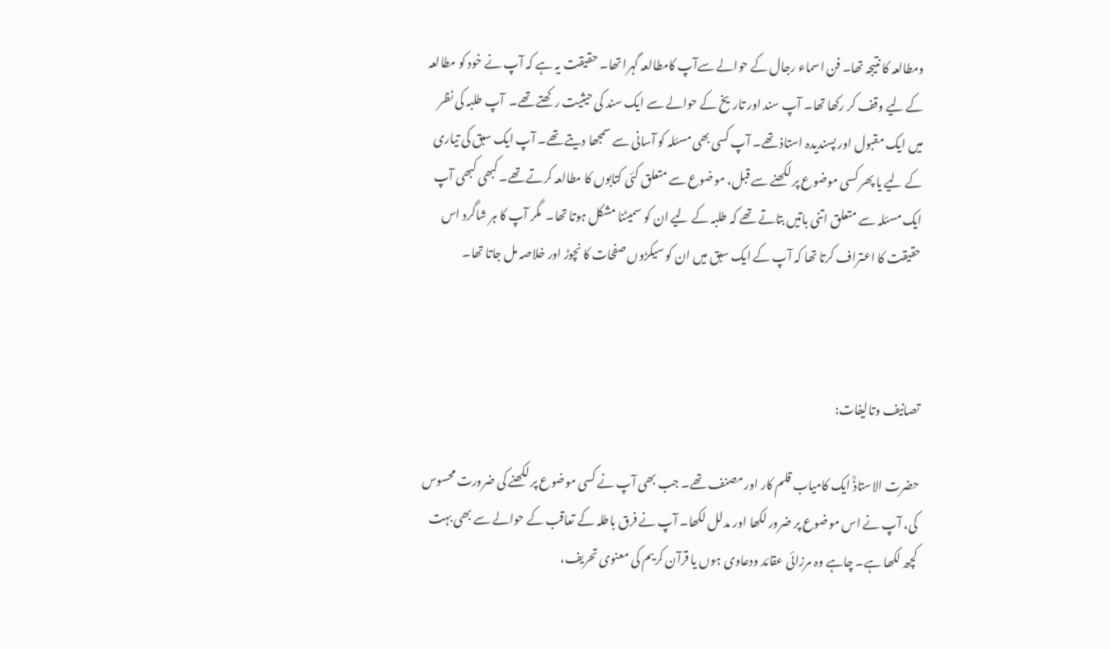ومطالعہ کا نتیجہ تھا۔ فن اسماء رجال کے حوالے سےآپ کامطالعہ گہرا تھا۔ حقیقت یہ ہے کہ آپ نے خود کو مطالعہ کے لیے وقف کر رکھا تھا۔ آپ سند اور تاریخ کے حوالے سے ایک سند کی حیثیت رکھتے تھے۔  آپ طلبہ کی نظر میں ایک مقبول اور پسندیدہ استاذ تھے۔ آپ کسی بھی مسئلہ کو آسانی سے سمجھا دیتے تھے۔ آپ ایک سبق کی تیاری کے لیے یا پھر کسی موضوع پر لکھنے سے قبل، موضوع سے متعلق کئی کتابوں کا مطالعہ کرتے تھے۔ کبھی کبھی آپ ایک مسئلہ سے متعلق اتنی باتیں بتاتے تھے کہ طلبہ کے لیے ان کو سمیٹنا مشکل ہوتا تھا۔  مگر آپ کا ہر شاگرد اس حقیقت کا اعتراف کرتا تھا کہ آپ کے ایک سبق میں ان کو سیکڑوں صفحات کا نچوڑ اور خلاصہ مل جاتا تھا۔



تصانیف وتالیفات:

حضرت الاستاذؒ ایک کامیاب قلم کار اور مصنف تھے۔ جب بھی آپ نے کسی موضوع پر لکھنے کی ضرورت محسوس کی، آپ نے اس موضوع پر ضرور لکھا اور مدلل لکھا۔ آپ نے فرق باطلہ کے تعاقب کے حوالے سے بھی بہت کچھ لکھا ہے۔ چاہے وہ مرزائی عقائد ودعاوی ہوں یا قرآن کریم کی معنوی تحریف،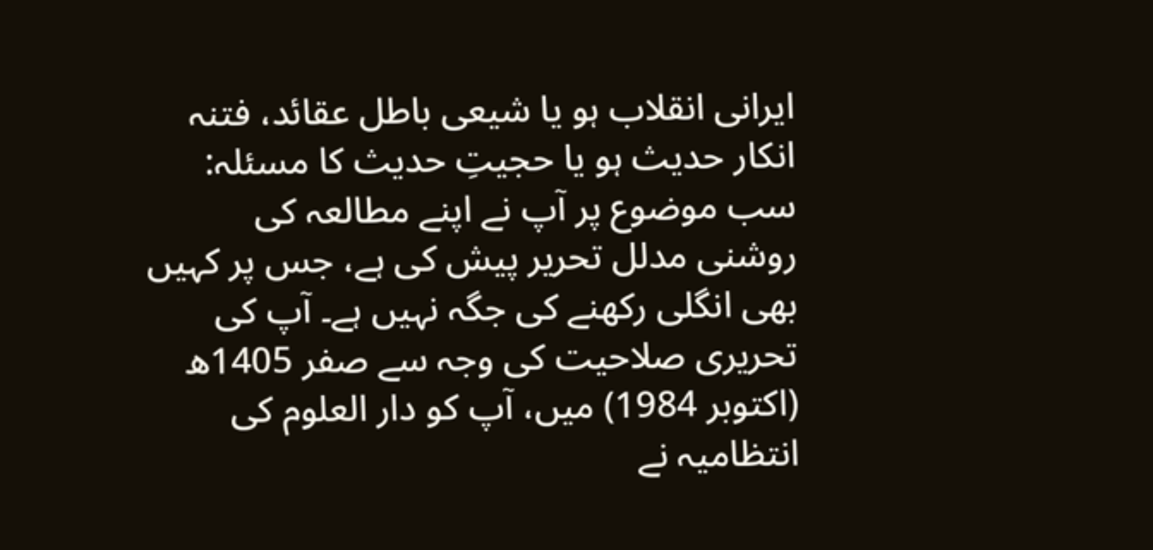ایرانی انقلاب ہو یا شیعی باطل عقائد، فتنہ انکار حدیث ہو یا حجیتِ حدیث کا مسئلہ: سب موضوع پر آپ نے اپنے مطالعہ کی روشنی مدلل تحریر پیش کی ہے، جس پر کہیں بھی انگلی رکھنے کی جگہ نہیں ہے۔ آپ کی تحریری صلاحیت کی وجہ سے صفر 1405ھ (اکتوبر 1984) میں، آپ کو دار العلوم کی انتظامیہ نے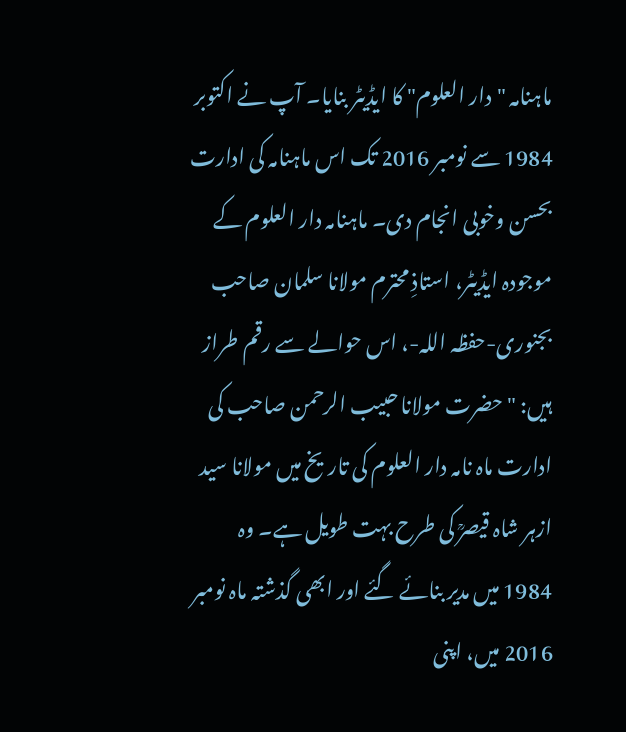ماہنامہ "دار العلوم" کا ایڈیٹر بنایا۔ آپ نے اکتوبر 1984 سے نومبر 2016 تک اس ماہنامہ کی ادارت بحسن وخوبی انجام دی۔ ماہنامہ دار العلوم کے موجودہ ایڈیٹر، استاذِ محترم مولانا سلمان صاحب بجنوری-حفظہ اللہ-، اس حوالے سے رقم طراز ہیں: "حضرت مولانا حبیب الرحمن صاحب کی ادارت ماہ نامہ دار العلوم کی تاریخ میں مولانا سید ازہر شاہ قیصرؒ کی طرح بہت طویل ہے۔ وہ 1984 میں مدیر بنائے گئے اور ابھی گذشتہ ماہ نومبر 2016 میں، اپنی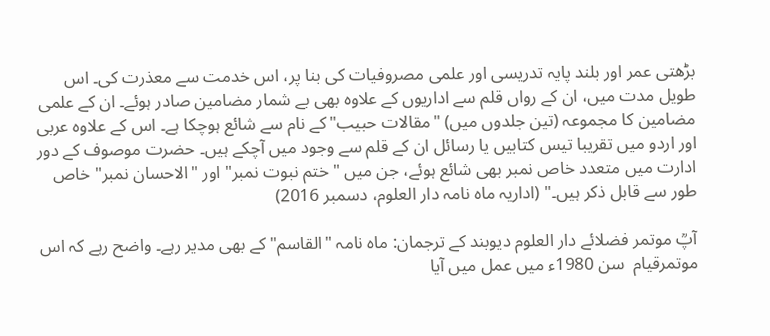بڑھتی عمر اور بلند پایہ تدریسی اور علمی مصروفیات کی بنا پر، اس خدمت سے معذرت کی۔ اس طویل مدت میں، ان کے رواں قلم سے اداریوں کے علاوہ بھی بے شمار مضامین صادر ہوئے۔ ان کے علمی مضامین کا مجموعہ (تین جلدوں میں) "مقالات حبیب"کے نام سے شائع ہوچکا ہے۔ اس کے علاوہ عربی اور اردو میں تقریبا تیس کتابیں یا رسائل ان کے قلم سے وجود میں آچکے ہیں۔ حضرت موصوف کے دور ادارت میں متعدد خاص نمبر بھی شائع ہوئے، جن میں "ختم نبوت نمبر" اور "الاحسان نمبر" خاص طور سے قابل ذکر ہیں۔" (اداریہ ماہ نامہ دار العلوم، دسمبر 2016)

آپؒ موتمر فضلائے دار العلوم دیوبند کے ترجمان: ماہ نامہ "القاسم" کے بھی مدیر رہے۔ واضح رہے کہ اس موتمرقیام  سن 1980ء میں عمل میں آیا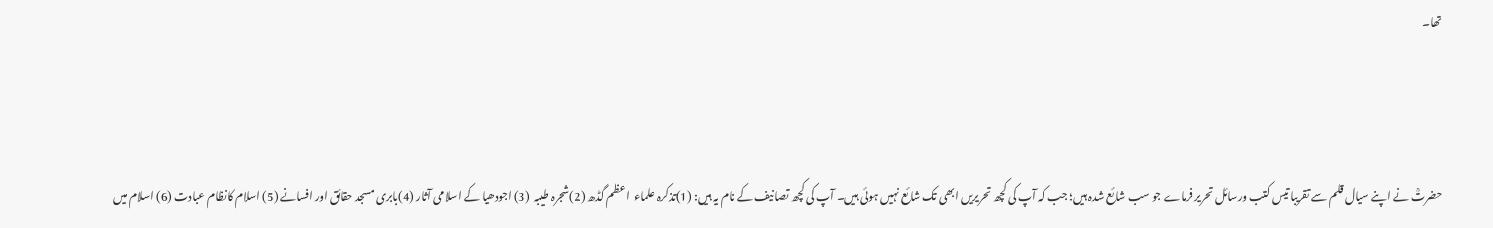تھا۔



حضرتؒ نے اپنے سیال قلم سے تقریبا تیس کتب ورسائل تحریر فرماے جو سب شائع شدہ ہیں؛ جب کہ آپ کی کچھ تحریریں ابھی تک شائع نہیں ہوئی ہیں۔ آپ کی کچھ تصانیف کے نام یہ ہیں: (1)تذکرہ علماء  اعظم گڈھ (2)شجرہ طیبہ  (3) اجودھیا کے اسلامی آثار (4)بابری مسجد حقائق اور افسانے (5) اسلام کانظام عبادت (6) اسلام میں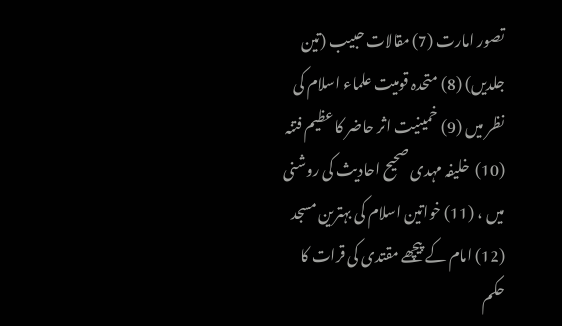تصور امارت (7) مقالات حبیب (تین جلدیں) (8) متحدہ قومیت علماء اسلام کی نظر میں (9) خمینیت اثر حاضر کا عظیم فتنہ (10)  خلیفہ مہدی صحیح احادیث کی روشنی میں ، (11) خواتین اسلام کی بہترین مسجد (12) امام کے پیچھے مقتدی کی قرات کا حکم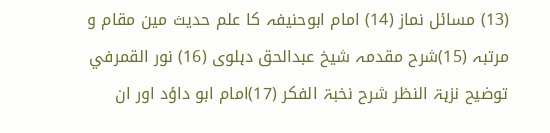(13) مسائل نماز (14) امام ابوحنیفہ کا علم حدیث مین مقام و مرتبہ (15)شرح مقدمہ شیخ عبدالحق دہلوی (16) نور القمرفي توضیح نزہۃ النظر شرح نخبۃ الفکر (17)امام ابو داؤد اور ان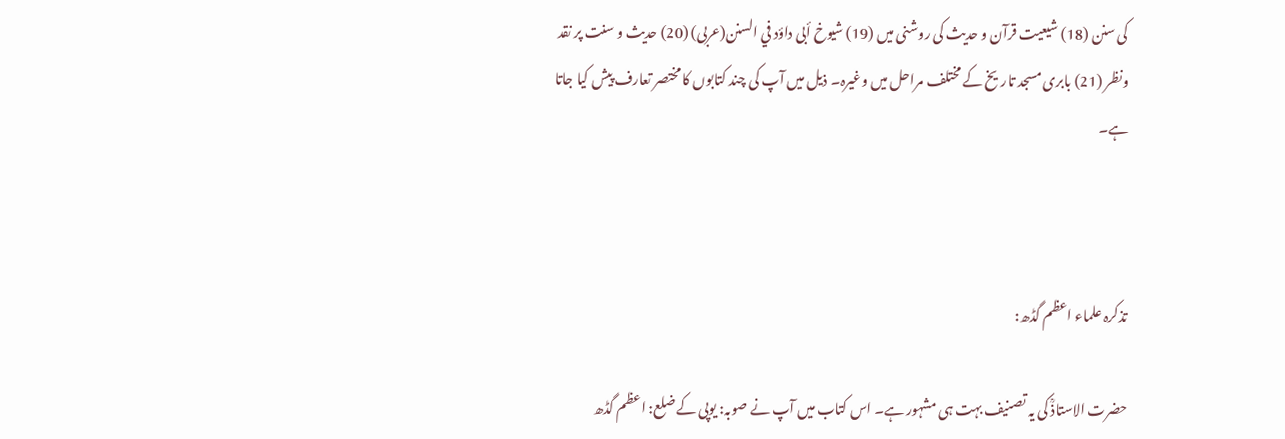کی سنن (18) شیعیت قرآن و حدیث کی روشنی میں (19) شیوخ أبی داؤد في السنن(عربی) (20) حدیث و سنت پر نقد ونظر (21) بابری مسجد تاریخ کے مختلف مراحل میں وغیرہ۔ ذیل میں آپ کی چند کتابوں کا مختصر تعارف پیش کیا جاتا ہے۔



تذکرہ علماء اعظم گڈھ:

حضرت الاستاذؒ کی یہ تصنیف بہت ہی مشہور ہے۔ اس کتاب میں آپ نے صوبہ: یوپی کے ضلع: اعظم گڈھ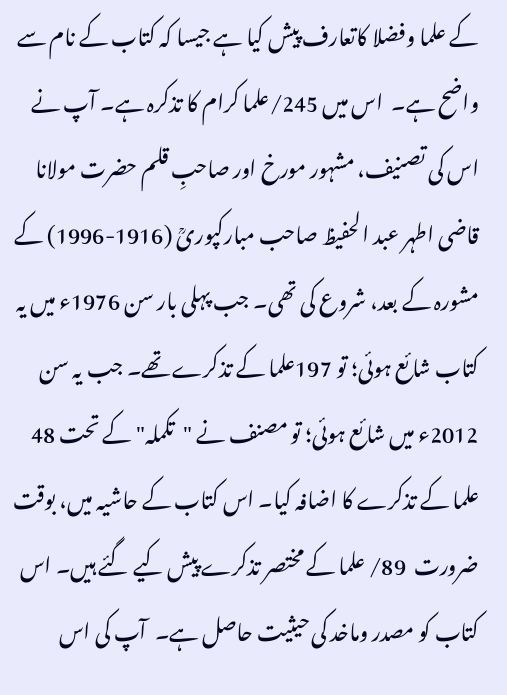کے علما وفضلا کاتعارف پیش کیا ہے جیسا کہ کتاب کے نام سے واضح ہے۔  اس میں 245/علما کرام کا تذکرہ ہے۔ آپ نے اس کی تصنیف، مشہور مورخ اور صاحبِ قلم حضرت مولانا قاضی اطہر عبد الحفیظ صاحب مبارکپوریؒ (1916-1996) کے مشورہ کے بعد، شروع کی تھی۔ جب پہلی بار سن 1976ء میں یہ کتاب شائع ہوئی؛ تو 197علما کے تذکرے تھے۔ جب یہ سن 2012ء میں شائع ہوئی؛ تو مصنف نے "تکملہ"کے تحت 48 علما کے تذکرے کا اضافہ کیا۔ اس کتاب کے حاشیہ میں، بوقت ضرورت  89/ علما کے مختصر تذکرے پیش کیے گئے ہیں۔ اس کتاب کو مصدر وماخد کی حیثیت حاصل ہے۔  آپ کی اس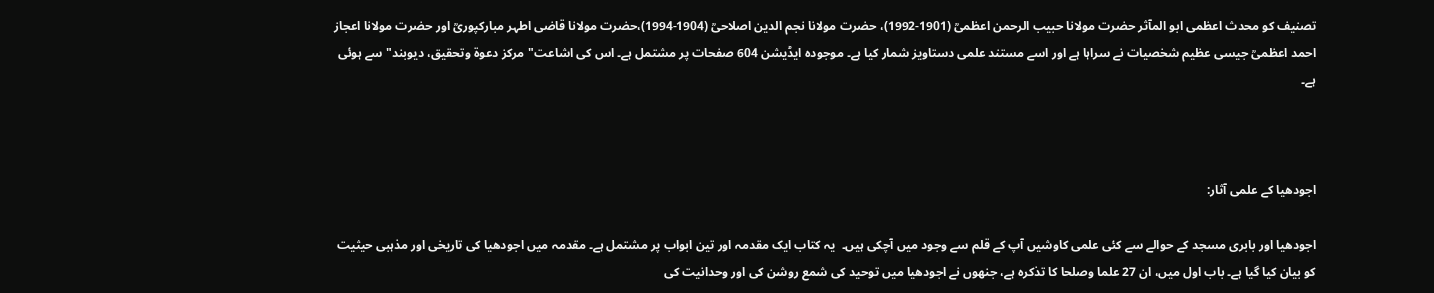تصنیف کو محدث اعظمی ابو المآثر حضرت مولانا حبیب الرحمن اعظمیؒ (1901-1992)، حضرت مولانا نجم الدین اصلاحیؒ (1904-1994)،حضرت مولانا قاضی اطہر مبارکپوریؒ اور حضرت مولانا اعجاز احمد اعظمیؒ جیسی عظیم شخصیات نے سراہا ہے اور اسے مستند علمی دستاویز شمار کیا ہے۔ موجودہ ایڈیشن 604 صفحات پر مشتمل ہے۔ اس کی اشاعت"مرکز دعوۃ وتحقیق، دیوبند" سے ہوئی ہے۔



اجودھیا کے علمی آثار:

اجودھیا اور بابری مسجد کے حوالے سے کئی علمی کاوشیں آپ کے قلم سے وجود میں آچکی ہیں۔  یہ کتاب ایک مقدمہ اور تین ابواب پر مشتمل ہے۔ مقدمہ میں اجودھیا کی تاریخی اور مذہبی حیثیت کو بیان کیا گیا ہے۔ باب اول میں، ان 27 علما وصلحا کا تذکرہ ہے، جنھوں نے اجودھیا میں توحید کی شمع روشن کی اور وحدانیت کی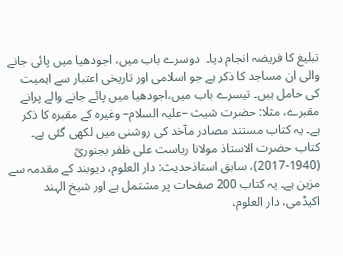تبلیغ کا فريضہ انجام دیا۔  دوسرے باب میں، اجودھیا میں پائی جانے والی ان مساجد کا ذکر ہے جو اسلامی اور تاریخی اعتبار سے اہمیت کی حامل ہیں۔ تیسرے باب میں،اجودھیا میں پائے جانے والے پرانے مقبرے، مثلا: حضرت شیث –علیہ السلام– وغیرہ کے مقبرہ کا ذکر ہے۔ یہ کتاب مستند مصادر مآخد کی روشنی میں لکھی گئی ہے۔ کتاب حضرت الاستاذ مولانا ریاست علی ظفر بجنوریؒ (1940-2017)، سابق استاذحدیث: دار العلوم، دیوبند کے مقدمہ سے مزین ہے۔ یہ کتاب 200 صفحات پر مشتمل ہے اور شیخ الہند اکیڈمی، دار العلوم،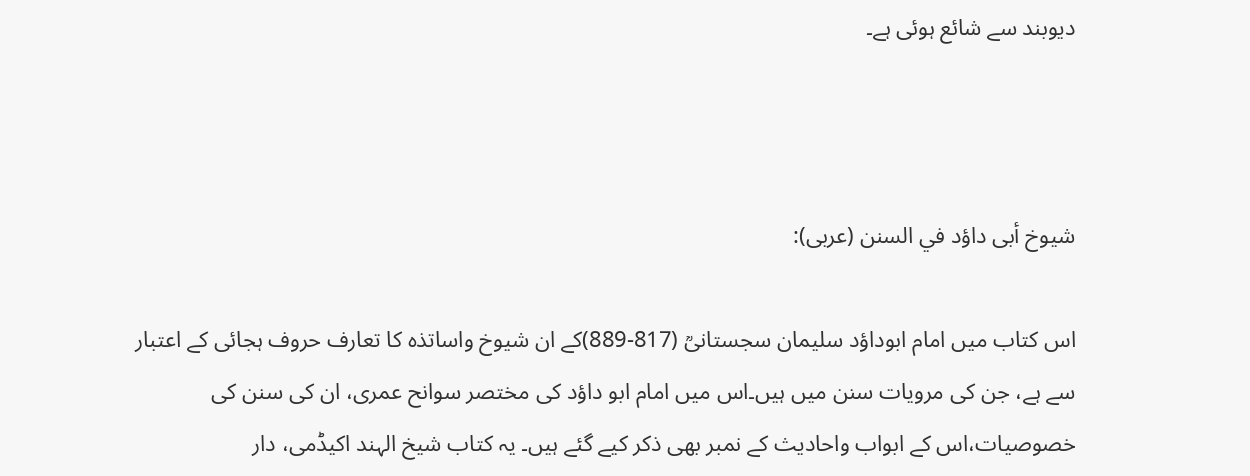دیوبند سے شائع ہوئی ہے۔



شیوخ أبی داؤد في السنن (عربی):

اس کتاب میں امام ابوداؤد سلیمان سجستانیؒ (817-889)کے ان شیوخ واساتذہ کا تعارف حروف ہجائی کے اعتبار سے ہے، جن کی مرویات سنن میں ہیں۔اس میں امام ابو داؤد کی مختصر سوانح عمری، ان کی سنن کی خصوصیات،اس کے ابواب واحادیث کے نمبر بھی ذکر کیے گئے ہیں۔ یہ کتاب شیخ الہند اکیڈمی، دار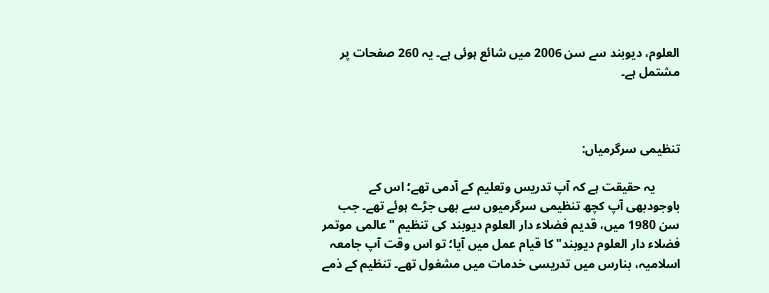العلوم، دیوبند سے سن 2006 میں شائع ہوئی ہے۔ یہ 260 صفحات پر مشتمل ہے۔



تنظیمی سرگرمیاں:

        یہ حقیقت ہے کہ آپ تدریس وتعلیم کے آدمی تھے؛ اس کے باوجودبھی آپ کچھ تنظیمی سرگرمیوں سے بھی جڑے ہوئے تھے۔ جب سن 1980 میں، قدیم فضلاء دار العلوم دیوبند کی تنظیم "عالمی موتمر فضلاء دار العلوم دیوبند" کا قیام عمل میں آیا؛ تو اس وقت آپ جامعہ اسلامیہ، بنارس میں تدریسی خدمات میں مشغول تھے۔ تنظیم کے ذمے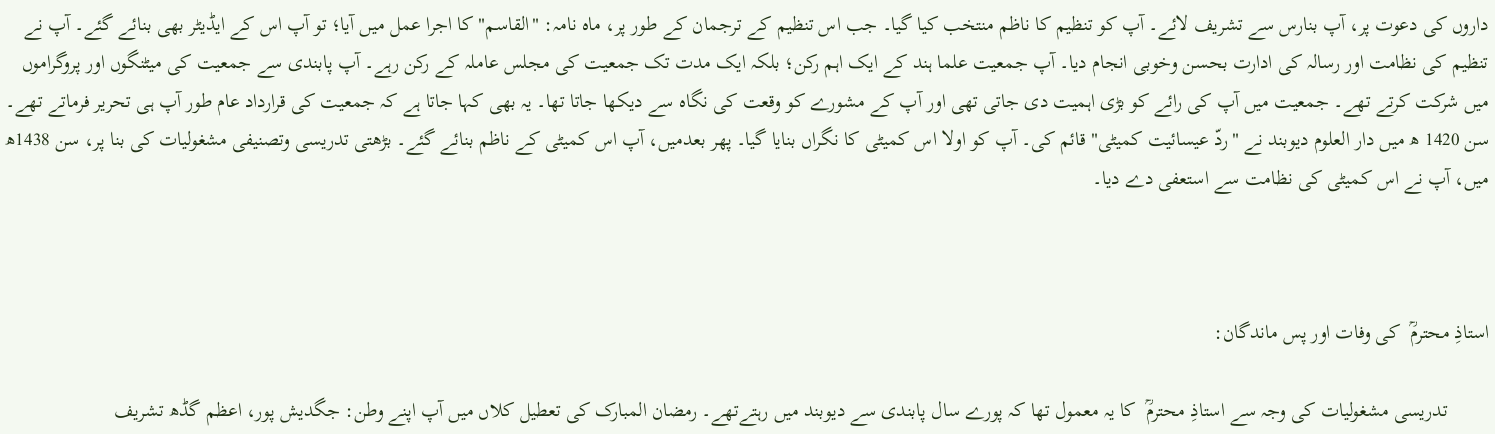داروں کی دعوت پر، آپ بنارس سے تشریف لائے۔ آپ کو تنظیم کا ناظم منتخب کیا گیا۔ جب اس تنظیم کے ترجمان کے طور پر، ماہ نامہ: "القاسم" کا اجرا عمل میں آیا؛ تو آپ اس کے ایڈیٹر بھی بنائے گئے۔ آپ نے تنظیم کی نظامت اور رسالہ کی ادارت بحسن وخوبی انجام دیا۔ آپ جمعیت علما ہند کے ایک اہم رکن؛ بلکہ ایک مدت تک جمعیت کی مجلس عاملہ کے رکن رہے۔ آپ پابندی سے جمعیت کی میٹنگوں اور پروگراموں میں شرکت کرتے تھے۔ جمعیت میں آپ کی رائے کو بڑی اہمیت دی جاتی تھی اور آپ کے مشورے کو وقعت کی نگاہ سے دیکھا جاتا تھا۔ یہ بھی کہا جاتا ہے کہ جمعیت کی قرارداد عام طور آپ ہی تحریر فرماتے تھے۔  سن 1420 ھ میں دار العلوم دیوبند نے "ردّ عیسائیت کمیٹی" قائم کی۔ آپ کو اولا اس کمیٹی کا نگراں بنایا گیا۔ پھر بعدمیں، آپ اس کمیٹی کے ناظم بنائے گئے۔ بڑھتی تدریسی وتصنیفی مشغولیات کی بنا پر، سن 1438ھ میں، آپ نے اس کمیٹی کی نظامت سے استعفی دے دیا۔



استاذِ محترمؒ  کی وفات اور پس ماندگان:

        تدریسی مشغولیات کی وجہ سے استاذِ محترمؒ  کا یہ معمول تھا کہ پورے سال پابندی سے دیوبند میں رہتےتھے۔ رمضان المبارک کی تعطیل کلاں میں آپ اپنے وطن: جگدیش پور، اعظم گڈھ تشریف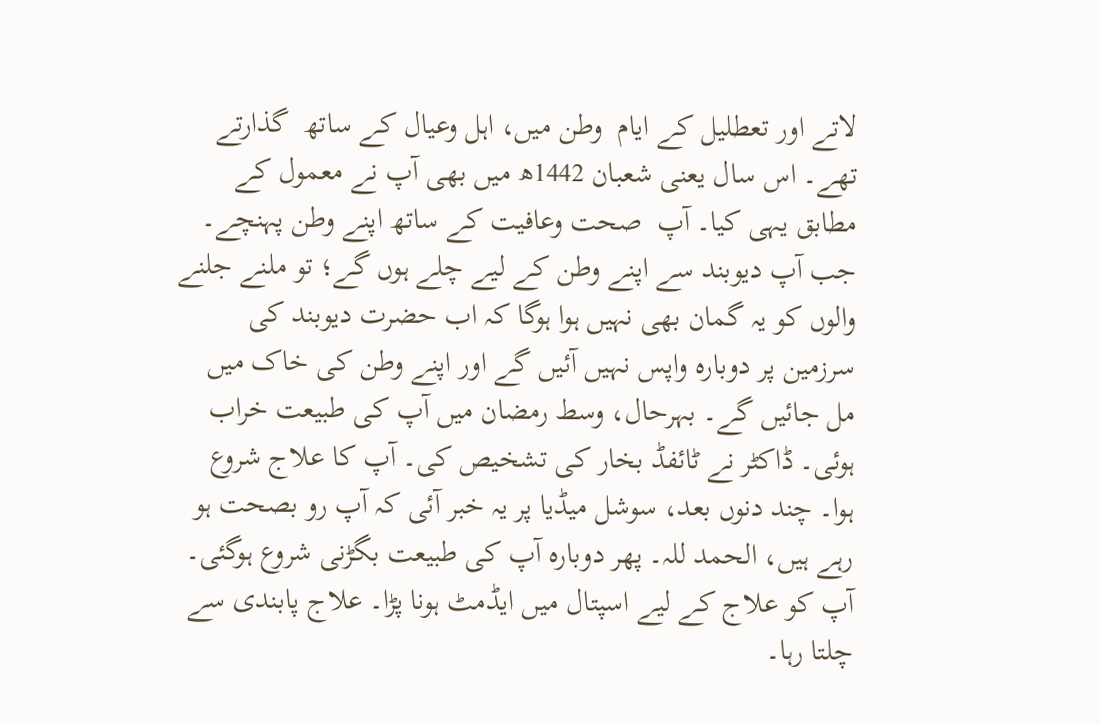لاتے اور تعطلیل کے ایام  وطن میں، اہل وعیال کے ساتھ  گذارتے تھے۔ اس سال یعنی شعبان 1442ھ میں بھی آپ نے معمول کے مطابق یہی کیا۔ آپ  صحت وعافیت کے ساتھ اپنے وطن پہنچے۔ جب آپ دیوبند سے اپنے وطن کے لیے چلے ہوں گے؛ تو ملنے جلنے والوں کو یہ گمان بھی نہیں ہوا ہوگا کہ اب حضرت دیوبند کی سرزمین پر دوبارہ واپس نہیں آئیں گے اور اپنے وطن کی خاک میں مل جائیں گے۔ بہرحال، وسط رمضان میں آپ کی طبیعت خراب ہوئی۔ ڈاکٹر نے ٹائفڈ بخار کی تشخیص کی۔ آپ کا علاج شروع ہوا۔ چند دنوں بعد، سوشل میڈیا پر یہ خبر آئی کہ آپ رو بصحت ہو رہے ہیں، الحمد للہ۔ پھر دوبارہ آپ کی طبیعت بگڑنی شروع ہوگئی۔ آپ کو علاج کے لیے اسپتال میں ایڈمٹ ہونا پڑا۔ علاج پابندی سے چلتا رہا۔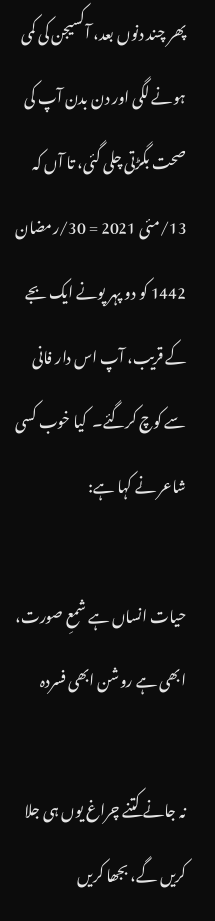پھر چند دنوں بعد، آکسیجن کی کمی ہونے لگی اور دن بدن آپ کی صحت بگڑتی چلی گئی، تا آں کہ 13/مئی 2021 = 30/رمضان 1442 کو دو پہر پونے ایک بجے کے قریب، آپ اس دار فانی سے کوچ کرگئے۔  کیا خوب کسی شاعر نے کہا ہے:

حیات انساں ہے شمعِ صورت، ابھی ہے روشن ابھی فسردہ

نہ جانے کتنے چراغ یوں ہی جلا کريں گے، بجھا کریں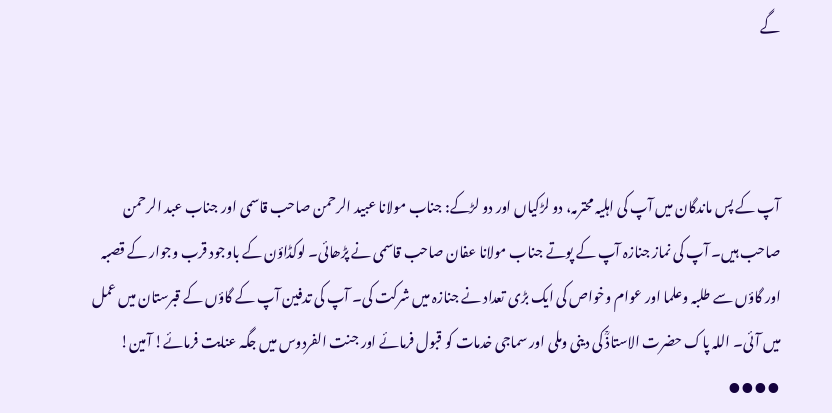گے



آپ کے پس ماندگان میں آپ کی اہلیہ محترمہ، دو لڑکیاں اور دو لڑکے: جناب مولانا عبید الرحمن صاحب قاسمی اور جناب عبد الرحمن صاحب ہیں۔ آپ کی نماز جنازہ آپ کے پوتے جناب مولانا عفان صاحب قاسمی نے پڑھائی۔ لوکڈاؤن کے باوجود قرب وجوار کے قصبہ اور گاؤں سے طلبہ وعلما اور عوام وخواص کی ایک بڑی تعداد نے جنازہ میں شرکت کی۔ آپ کی تدفین آپ کے گاؤں کے قبرستان میں عمل میں آئی۔ اللہ پاک حضرت الاستاذؒ کی دینی وملی اور سماجی خدمات کو قبول فرمائے اور جنت الفردوس میں جگہ عنایت فرمائے! آمین! ⦁⦁⦁⦁